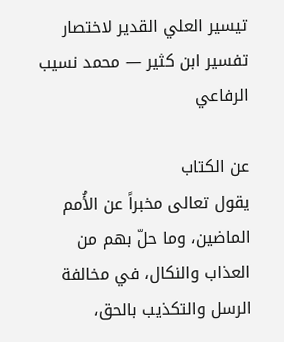تيسير العلي القدير لاختصار تفسير ابن كثير — محمد نسيب الرفاعي

عن الكتاب
يقول تعالى مخبراً عن الأُمم الماضين، وما حلّ بهم من العذاب والنكال، في مخالفة الرسل والتكذيب بالحق،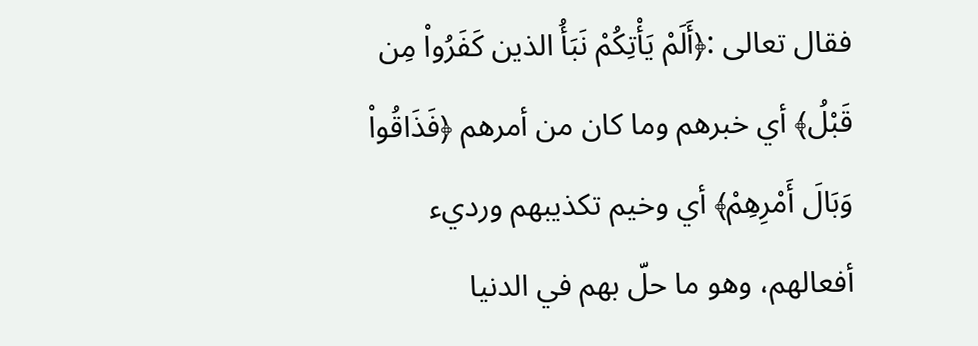فقال تعالى :﴿أَلَمْ يَأْتِكُمْ نَبَأُ الذين كَفَرُواْ مِن قَبْلُ﴾ أي خبرهم وما كان من أمرهم ﴿فَذَاقُواْ وَبَالَ أَمْرِهِمْ﴾ أي وخيم تكذيبهم ورديء أفعالهم، وهو ما حلّ بهم في الدنيا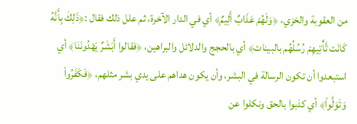من العقوبة والخزي، ﴿وَلَهُمْ عَذَابٌ أَلِيمٌ﴾ أي في الدار الآخرة، ثم علل ذلك فقال :﴿ذَلِكَ بِأَنَّهُ كَانَت تَّأْتِيهِمْ رُسُلُهُم بالبينات﴾ أي بالحجج والدلائل والبراهين، ﴿فقالوا أَبَشَرٌ يَهْدُونَنَا﴾ أي استبعدوا أن تكون الرسالة في البشر، وأن يكون هداهم على يدي بشر مثلهم، ﴿فَكَفَرُواْ وَتَوَلَّواْ﴾ أي كذبوا بالحق ونكلوا عن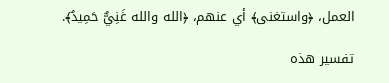العمل، ﴿واستغنى﴾ أي عنهم، ﴿الله والله غَنِيٌّ حَمِيدٌ﴾.

تفسير هذه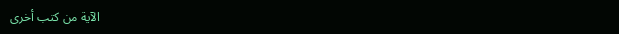الآية من كتب أخرى